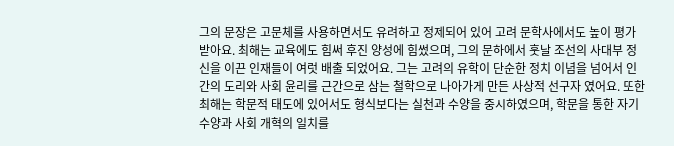그의 문장은 고문체를 사용하면서도 유려하고 정제되어 있어 고려 문학사에서도 높이 평가 받아요. 최해는 교육에도 힘써 후진 양성에 힘썼으며, 그의 문하에서 훗날 조선의 사대부 정신을 이끈 인재들이 여럿 배출 되었어요. 그는 고려의 유학이 단순한 정치 이념을 넘어서 인간의 도리와 사회 윤리를 근간으로 삼는 철학으로 나아가게 만든 사상적 선구자 였어요. 또한 최해는 학문적 태도에 있어서도 형식보다는 실천과 수양을 중시하였으며, 학문을 통한 자기 수양과 사회 개혁의 일치를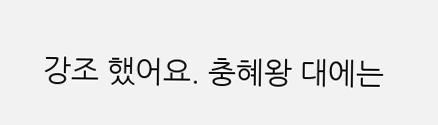강조 했어요. 충혜왕 대에는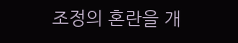조정의 혼란을 개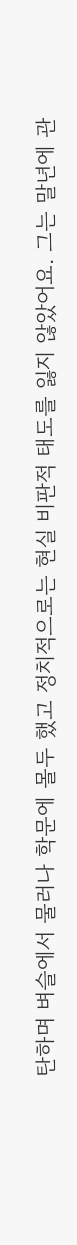탄하며 벼슬에서 물러나 학문에 몰두 했고 정치적으로는 현실 비판적 태도를 잃지 않았어요. 그는 말년에 관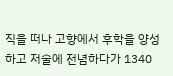직을 떠나 고향에서 후학을 양성하고 저술에 전념하다가 1340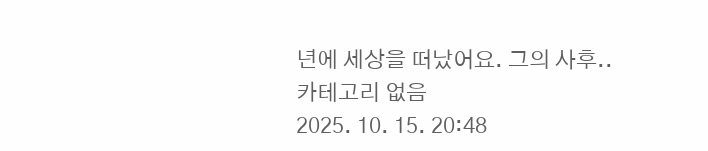년에 세상을 떠났어요. 그의 사후..
카테고리 없음
2025. 10. 15. 20:48